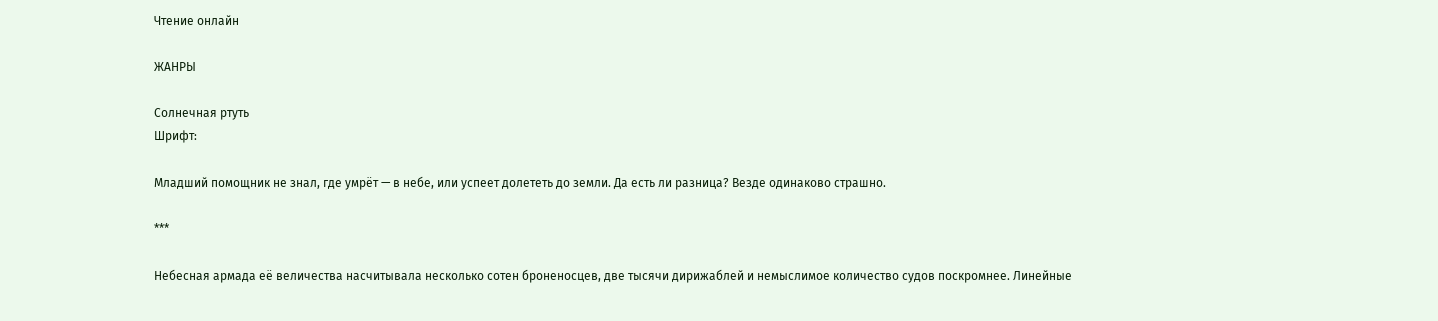Чтение онлайн

ЖАНРЫ

Солнечная ртуть
Шрифт:

Младший помощник не знал, где умрёт — в небе, или успеет долететь до земли. Да есть ли разница? Везде одинаково страшно.

***

Небесная армада её величества насчитывала несколько сотен броненосцев, две тысячи дирижаблей и немыслимое количество судов поскромнее. Линейные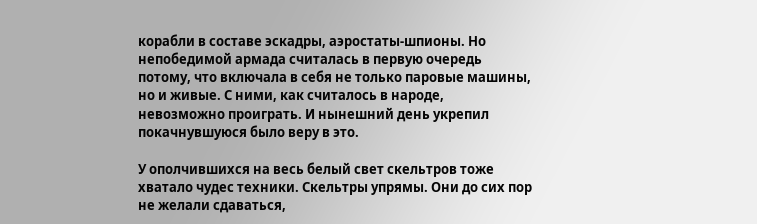корабли в составе эскадры, аэростаты-шпионы. Но непобедимой армада считалась в первую очередь потому, что включала в себя не только паровые машины, но и живые. С ними, как считалось в народе, невозможно проиграть. И нынешний день укрепил покачнувшуюся было веру в это.

У ополчившихся на весь белый свет скельтров тоже хватало чудес техники. Скельтры упрямы. Они до сих пор не желали сдаваться,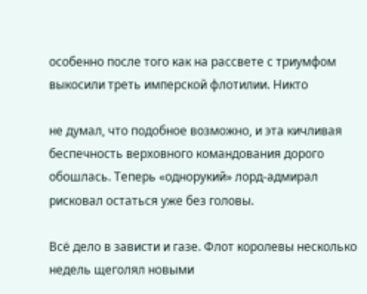особенно после того как на рассвете с триумфом выкосили треть имперской флотилии. Никто

не думал, что подобное возможно, и эта кичливая беспечность верховного командования дорого обошлась. Теперь «однорукий» лорд-адмирал рисковал остаться уже без головы.

Всё дело в зависти и газе. Флот королевы несколько недель щеголял новыми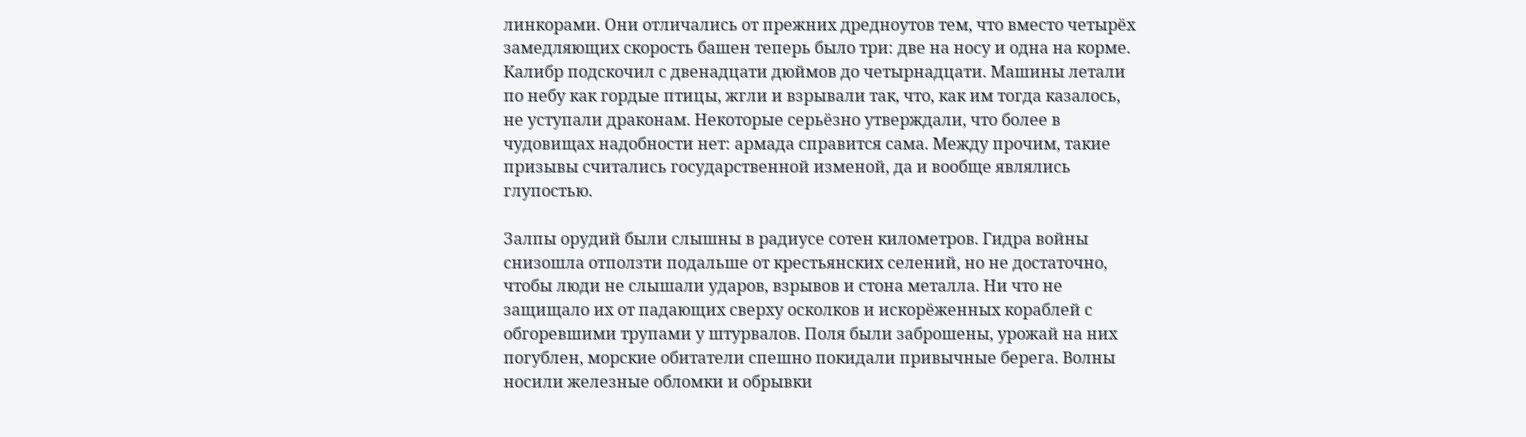линкорами. Они отличались от прежних дредноутов тем, что вместо четырёх замедляющих скорость башен теперь было три: две на носу и одна на корме. Калибр подскочил с двенадцати дюймов до четырнадцати. Машины летали по небу как гордые птицы, жгли и взрывали так, что, как им тогда казалось, не уступали драконам. Некоторые серьёзно утверждали, что более в чудовищах надобности нет: армада справится сама. Между прочим, такие призывы считались государственной изменой, да и вообще являлись глупостью.

Залпы орудий были слышны в радиусе сотен километров. Гидра войны снизошла отползти подальше от крестьянских селений, но не достаточно, чтобы люди не слышали ударов, взрывов и стона металла. Ни что не защищало их от падающих сверху осколков и искорёженных кораблей с обгоревшими трупами у штурвалов. Поля были заброшены, урожай на них погублен, морские обитатели спешно покидали привычные берега. Волны носили железные обломки и обрывки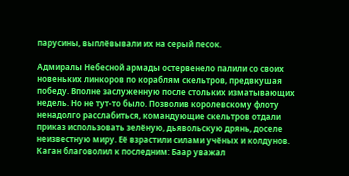парусины, выплёвывали их на серый песок.

Адмиралы Небесной армады остервенело палили со своих новеньких линкоров по кораблям скельтров, предвкушая победу. Вполне заслуженную после стольких изматывающих недель. Но не тут-то было. Позволив королевскому флоту ненадолго расслабиться, командующие скельтров отдали приказ использовать зелёную, дьявольскую дрянь, доселе неизвестную миру. Её взрастили силами учёных и колдунов. Каган благоволил к последним: Баар уважал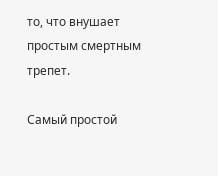то, что внушает простым смертным трепет.

Самый простой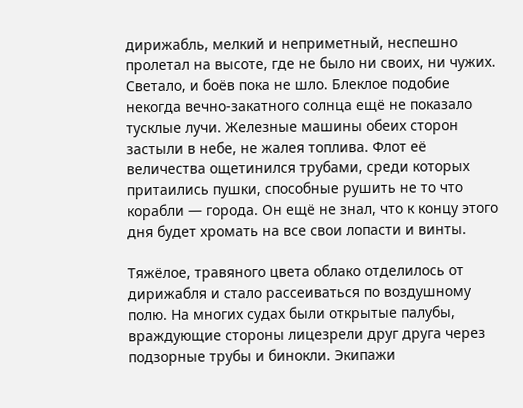дирижабль, мелкий и неприметный, неспешно пролетал на высоте, где не было ни своих, ни чужих. Светало, и боёв пока не шло. Блеклое подобие некогда вечно-закатного солнца ещё не показало тусклые лучи. Железные машины обеих сторон застыли в небе, не жалея топлива. Флот её величества ощетинился трубами, среди которых притаились пушки, способные рушить не то что корабли — города. Он ещё не знал, что к концу этого дня будет хромать на все свои лопасти и винты.

Тяжёлое, травяного цвета облако отделилось от дирижабля и стало рассеиваться по воздушному полю. На многих судах были открытые палубы, враждующие стороны лицезрели друг друга через подзорные трубы и бинокли. Экипажи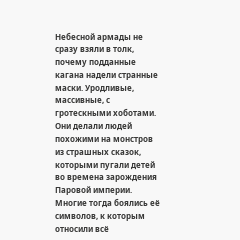Небесной армады не сразу взяли в толк, почему подданные кагана надели странные маски. Уродливые, массивные, с гротескными хоботами. Они делали людей похожими на монстров из страшных сказок, которыми пугали детей во времена зарождения Паровой империи. Многие тогда боялись её символов, к которым относили всё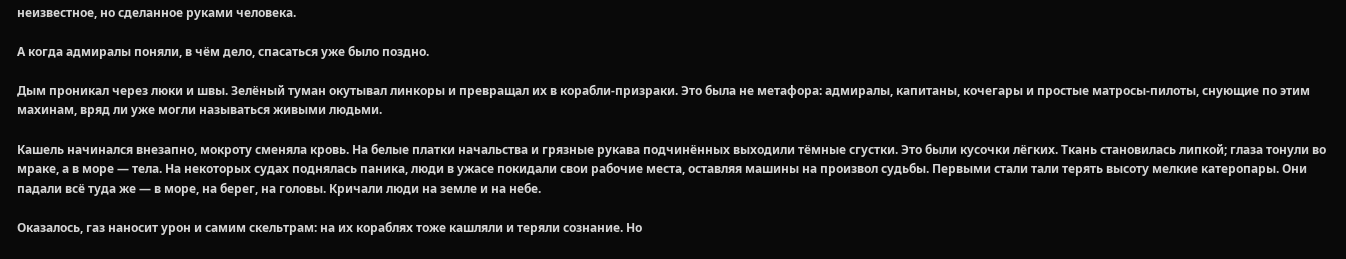неизвестное, но сделанное руками человека.

А когда адмиралы поняли, в чём дело, спасаться уже было поздно.

Дым проникал через люки и швы. Зелёный туман окутывал линкоры и превращал их в корабли-призраки. Это была не метафора: адмиралы, капитаны, кочегары и простые матросы-пилоты, снующие по этим махинам, вряд ли уже могли называться живыми людьми.

Кашель начинался внезапно, мокроту сменяла кровь. На белые платки начальства и грязные рукава подчинённых выходили тёмные сгустки. Это были кусочки лёгких. Ткань становилась липкой; глаза тонули во мраке, а в море — тела. На некоторых судах поднялась паника, люди в ужасе покидали свои рабочие места, оставляя машины на произвол судьбы. Первыми стали тали терять высоту мелкие катеропары. Они падали всё туда же — в море, на берег, на головы. Кричали люди на земле и на небе.

Оказалось, газ наносит урон и самим скельтрам: на их кораблях тоже кашляли и теряли сознание. Но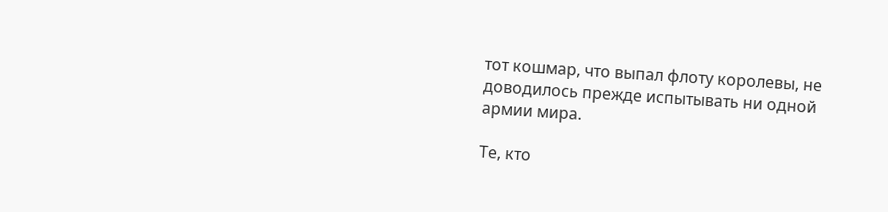тот кошмар, что выпал флоту королевы, не доводилось прежде испытывать ни одной армии мира.

Те, кто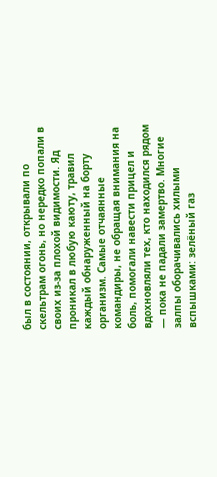был в состоянии, открывали по скельтрам огонь, но нередко попали в своих из-за плохой видимости. Яд проникал в любую каюту, травил каждый обнаруженный на борту организм. Самые отчаянные командиры, не обращая внимания на боль, помогали навести прицел и вдохновляли тех, кто находился рядом — пока не падали замертво. Многие залпы оборачивались хилыми вспышками: зелёный газ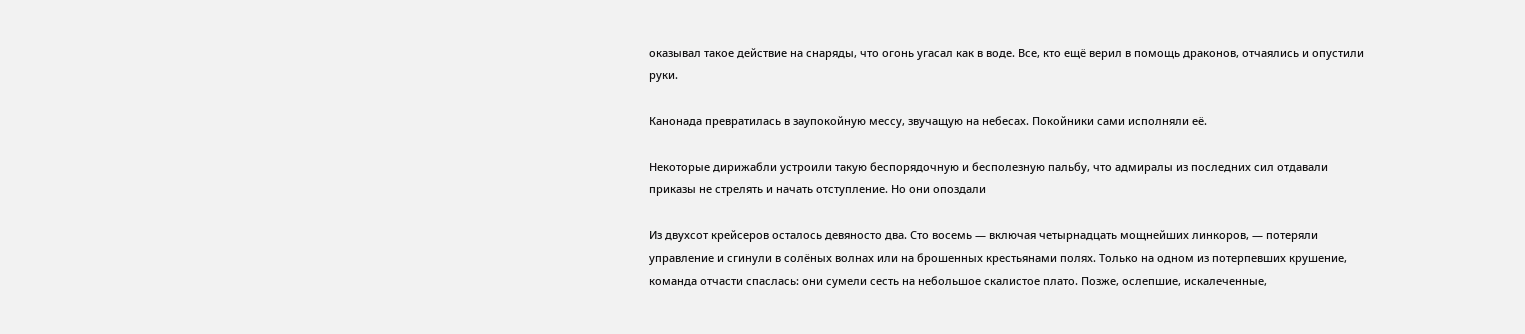оказывал такое действие на снаряды, что огонь угасал как в воде. Все, кто ещё верил в помощь драконов, отчаялись и опустили руки.

Канонада превратилась в заупокойную мессу, звучащую на небесах. Покойники сами исполняли её.

Некоторые дирижабли устроили такую беспорядочную и бесполезную пальбу, что адмиралы из последних сил отдавали приказы не стрелять и начать отступление. Но они опоздали

Из двухсот крейсеров осталось девяносто два. Сто восемь — включая четырнадцать мощнейших линкоров, — потеряли управление и сгинули в солёных волнах или на брошенных крестьянами полях. Только на одном из потерпевших крушение, команда отчасти спаслась: они сумели сесть на небольшое скалистое плато. Позже, ослепшие, искалеченные,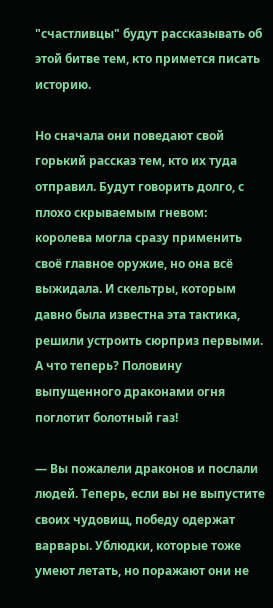"счастливцы" будут рассказывать об этой битве тем, кто примется писать историю.

Но сначала они поведают свой горький рассказ тем, кто их туда отправил. Будут говорить долго, с плохо скрываемым гневом: королева могла сразу применить своё главное оружие, но она всё выжидала. И скельтры, которым давно была известна эта тактика, решили устроить сюрприз первыми. А что теперь? Половину выпущенного драконами огня поглотит болотный газ!

— Вы пожалели драконов и послали людей. Теперь, если вы не выпустите своих чудовищ, победу одержат варвары. Ублюдки, которые тоже умеют летать, но поражают они не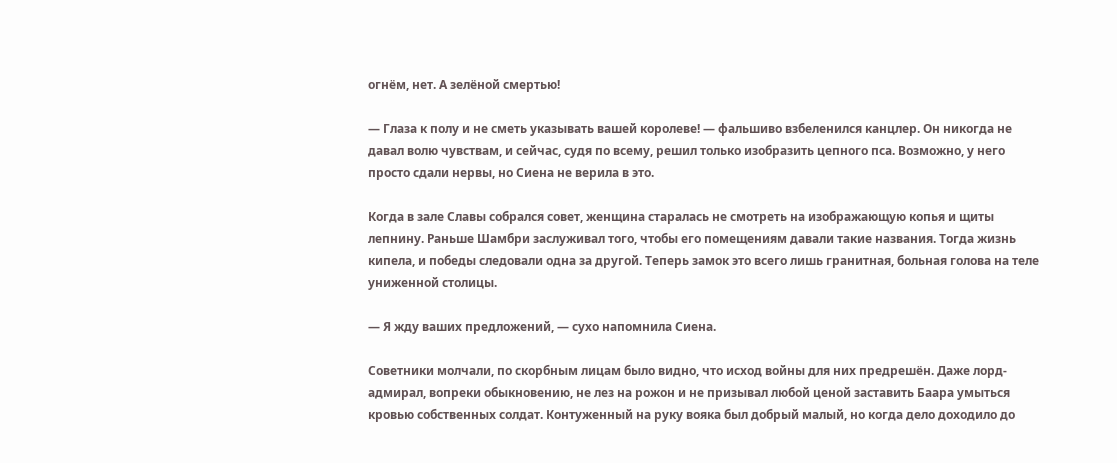огнём, нет. А зелёной смертью!

— Глаза к полу и не сметь указывать вашей королеве! — фальшиво взбеленился канцлер. Он никогда не давал волю чувствам, и сейчас, судя по всему, решил только изобразить цепного пса. Возможно, у него просто сдали нервы, но Сиена не верила в это.

Когда в зале Славы собрался совет, женщина старалась не смотреть на изображающую копья и щиты лепнину. Раньше Шамбри заслуживал того, чтобы его помещениям давали такие названия. Тогда жизнь кипела, и победы следовали одна за другой. Теперь замок это всего лишь гранитная, больная голова на теле униженной столицы.

— Я жду ваших предложений, — сухо напомнила Сиена.

Советники молчали, по скорбным лицам было видно, что исход войны для них предрешён. Даже лорд-адмирал, вопреки обыкновению, не лез на рожон и не призывал любой ценой заставить Баара умыться кровью собственных солдат. Контуженный на руку вояка был добрый малый, но когда дело доходило до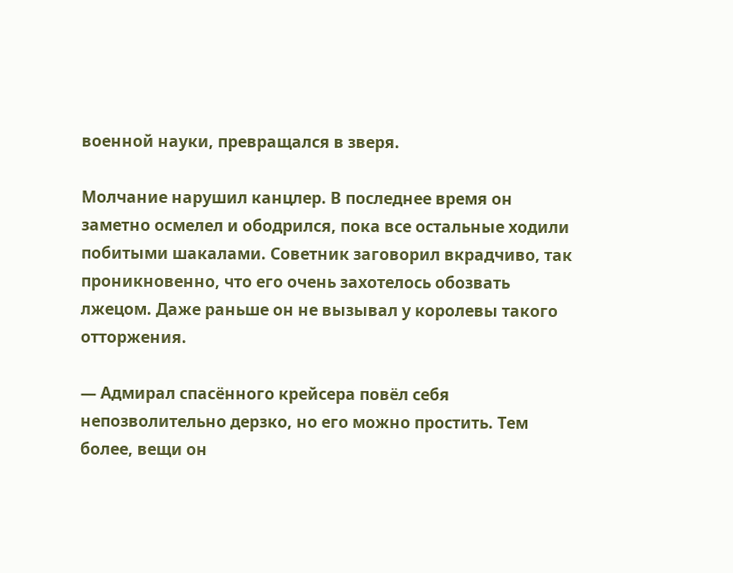военной науки, превращался в зверя.

Молчание нарушил канцлер. В последнее время он заметно осмелел и ободрился, пока все остальные ходили побитыми шакалами. Советник заговорил вкрадчиво, так проникновенно, что его очень захотелось обозвать лжецом. Даже раньше он не вызывал у королевы такого отторжения.

— Адмирал спасённого крейсера повёл себя непозволительно дерзко, но его можно простить. Тем более, вещи он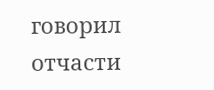говорил отчасти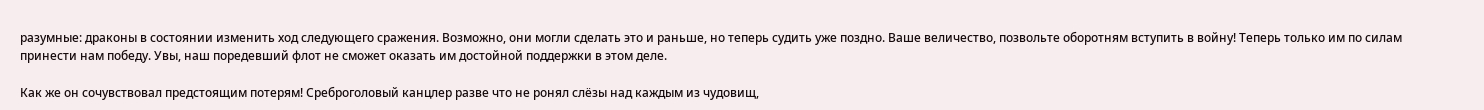разумные: драконы в состоянии изменить ход следующего сражения. Возможно, они могли сделать это и раньше, но теперь судить уже поздно. Ваше величество, позвольте оборотням вступить в войну! Теперь только им по силам принести нам победу. Увы, наш поредевший флот не сможет оказать им достойной поддержки в этом деле.

Как же он сочувствовал предстоящим потерям! Среброголовый канцлер разве что не ронял слёзы над каждым из чудовищ,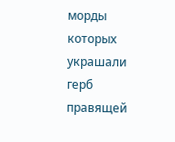морды которых украшали герб правящей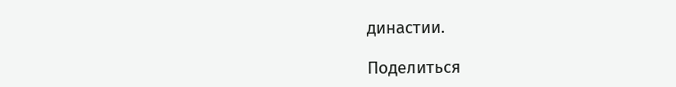династии.

Поделиться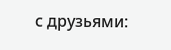с друзьями: